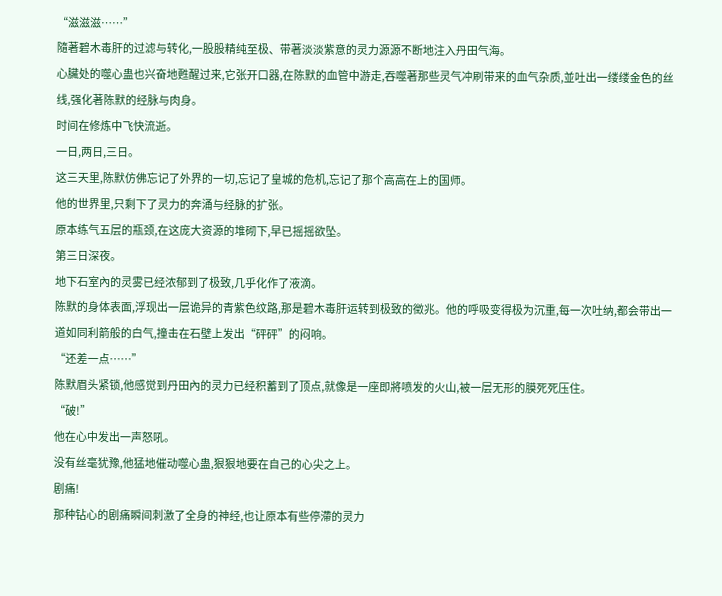“滋滋滋……”
隨著碧木毒肝的过滤与转化,一股股精纯至极、带著淡淡紫意的灵力源源不断地注入丹田气海。
心臟处的噬心蛊也兴奋地甦醒过来,它张开口器,在陈默的血管中游走,吞噬著那些灵气冲刷带来的血气杂质,並吐出一缕缕金色的丝线,强化著陈默的经脉与肉身。
时间在修炼中飞快流逝。
一日,两日,三日。
这三天里,陈默仿佛忘记了外界的一切,忘记了皇城的危机,忘记了那个高高在上的国师。
他的世界里,只剩下了灵力的奔涌与经脉的扩张。
原本练气五层的瓶颈,在这庞大资源的堆砌下,早已摇摇欲坠。
第三日深夜。
地下石室內的灵雾已经浓郁到了极致,几乎化作了液滴。
陈默的身体表面,浮现出一层诡异的青紫色纹路,那是碧木毒肝运转到极致的徵兆。他的呼吸变得极为沉重,每一次吐纳,都会带出一道如同利箭般的白气,撞击在石壁上发出“砰砰”的闷响。
“还差一点……”
陈默眉头紧锁,他感觉到丹田內的灵力已经积蓄到了顶点,就像是一座即將喷发的火山,被一层无形的膜死死压住。
“破!”
他在心中发出一声怒吼。
没有丝毫犹豫,他猛地催动噬心蛊,狠狠地要在自己的心尖之上。
剧痛!
那种钻心的剧痛瞬间刺激了全身的神经,也让原本有些停滯的灵力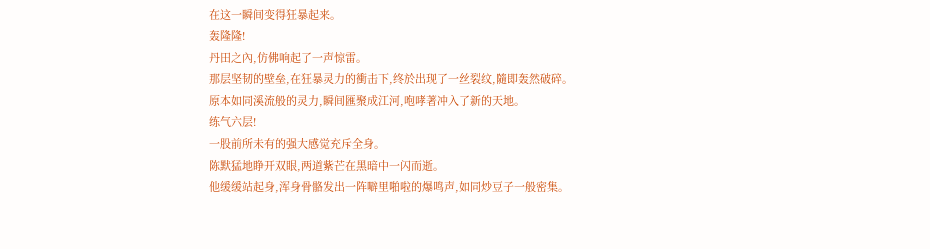在这一瞬间变得狂暴起来。
轰隆隆!
丹田之內,仿佛响起了一声惊雷。
那层坚韧的壁垒,在狂暴灵力的衝击下,终於出现了一丝裂纹,隨即轰然破碎。
原本如同溪流般的灵力,瞬间匯聚成江河,咆哮著冲入了新的天地。
练气六层!
一股前所未有的强大感觉充斥全身。
陈默猛地睁开双眼,两道紫芒在黑暗中一闪而逝。
他缓缓站起身,浑身骨骼发出一阵噼里啪啦的爆鸣声,如同炒豆子一般密集。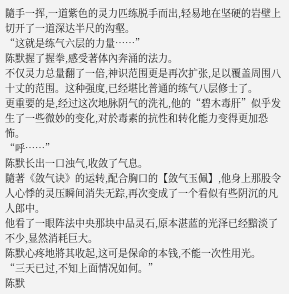隨手一挥,一道紫色的灵力匹练脱手而出,轻易地在坚硬的岩壁上切开了一道深达半尺的沟壑。
“这就是练气六层的力量……”
陈默握了握拳,感受著体內奔涌的法力。
不仅灵力总量翻了一倍,神识范围更是再次扩张,足以覆盖周围八十丈的范围。这种强度,已经堪比普通的练气八层修士了。
更重要的是,经过这次地脉阴气的洗礼,他的“碧木毒肝”似乎发生了一些微妙的变化,对於毒素的抗性和转化能力变得更加恐怖。
“呼……”
陈默长出一口浊气,收敛了气息。
隨著《敛气诀》的运转,配合胸口的【敛气玉佩】,他身上那股令人心悸的灵压瞬间消失无踪,再次变成了一个看似有些阴沉的凡人郎中。
他看了一眼阵法中央那块中品灵石,原本湛蓝的光泽已经黯淡了不少,显然消耗巨大。
陈默心疼地將其收起,这可是保命的本钱,不能一次性用光。
“三天已过,不知上面情况如何。”
陈默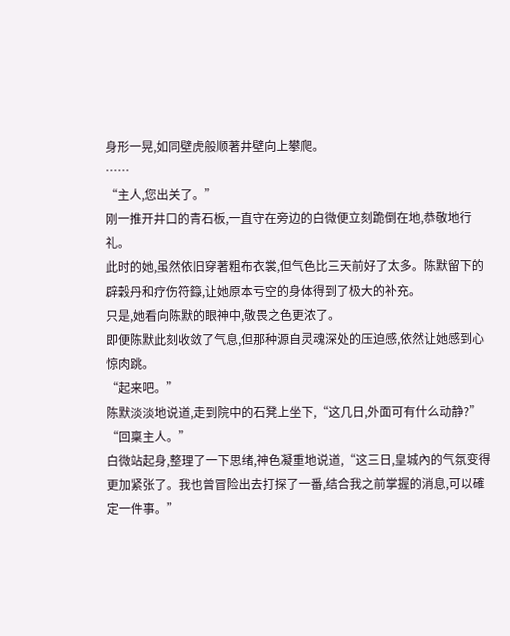身形一晃,如同壁虎般顺著井壁向上攀爬。
……
“主人,您出关了。”
刚一推开井口的青石板,一直守在旁边的白微便立刻跪倒在地,恭敬地行礼。
此时的她,虽然依旧穿著粗布衣裳,但气色比三天前好了太多。陈默留下的辟穀丹和疗伤符籙,让她原本亏空的身体得到了极大的补充。
只是,她看向陈默的眼神中,敬畏之色更浓了。
即便陈默此刻收敛了气息,但那种源自灵魂深处的压迫感,依然让她感到心惊肉跳。
“起来吧。”
陈默淡淡地说道,走到院中的石凳上坐下,“这几日,外面可有什么动静?”
“回稟主人。”
白微站起身,整理了一下思绪,神色凝重地说道,“这三日,皇城內的气氛变得更加紧张了。我也曾冒险出去打探了一番,结合我之前掌握的消息,可以確定一件事。”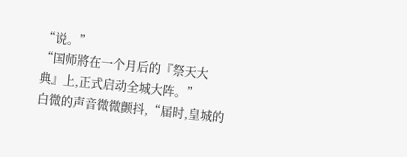“说。”
“国师將在一个月后的『祭天大典』上,正式启动全城大阵。”
白微的声音微微颤抖,“届时,皇城的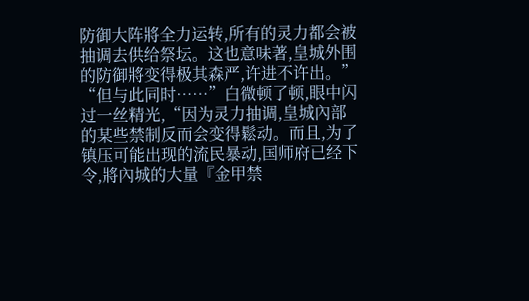防御大阵將全力运转,所有的灵力都会被抽调去供给祭坛。这也意味著,皇城外围的防御將变得极其森严,许进不许出。”
“但与此同时……”白微顿了顿,眼中闪过一丝精光,“因为灵力抽调,皇城內部的某些禁制反而会变得鬆动。而且,为了镇压可能出现的流民暴动,国师府已经下令,將內城的大量『金甲禁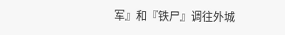军』和『铁尸』调往外城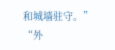和城墙驻守。”
“外